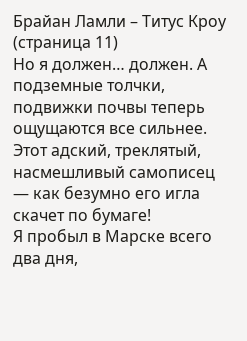Брайан Ламли – Титус Кроу (страница 11)
Но я должен… должен. А подземные толчки, подвижки почвы теперь ощущаются все сильнее. Этот адский, треклятый, насмешливый самописец — как безумно его игла скачет по бумаге!
Я пробыл в Марске всего два дня,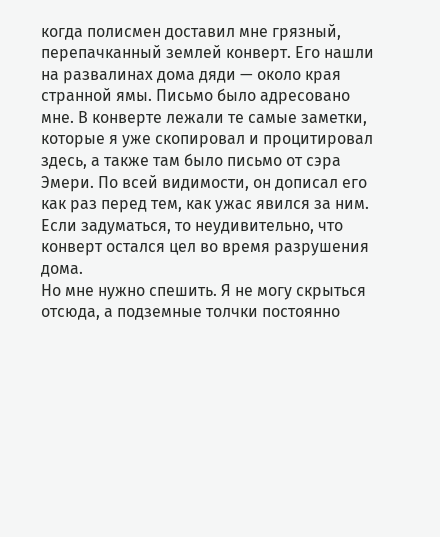когда полисмен доставил мне грязный, перепачканный землей конверт. Его нашли на развалинах дома дяди — около края странной ямы. Письмо было адресовано мне. В конверте лежали те самые заметки, которые я уже скопировал и процитировал здесь, а также там было письмо от сэра Эмери. По всей видимости, он дописал его как раз перед тем, как ужас явился за ним. Если задуматься, то неудивительно, что конверт остался цел во время разрушения дома.
Но мне нужно спешить. Я не могу скрыться отсюда, а подземные толчки постоянно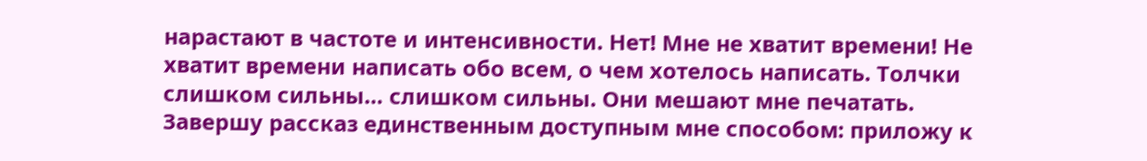нарастают в частоте и интенсивности. Нет! Мне не хватит времени! Не хватит времени написать обо всем, о чем хотелось написать. Толчки слишком сильны… слишком сильны. Они мешают мне печатать. Завершу рассказ единственным доступным мне способом: приложу к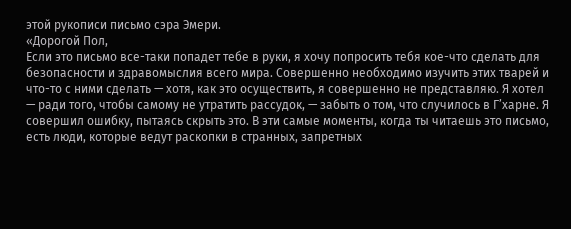этой рукописи письмо сэра Эмери.
«Дорогой Пол,
Если это письмо все-таки попадет тебе в руки, я хочу попросить тебя кое-что сделать для безопасности и здравомыслия всего мира. Совершенно необходимо изучить этих тварей и что-то с ними сделать — хотя, как это осуществить, я совершенно не представляю. Я хотел — ради того, чтобы самому не утратить рассудок, — забыть о том, что случилось в Г’харне. Я совершил ошибку, пытаясь скрыть это. В эти самые моменты, когда ты читаешь это письмо, есть люди, которые ведут раскопки в странных, запретных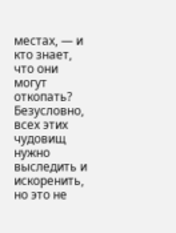местах, — и кто знает, что они могут откопать? Безусловно, всех этих чудовищ нужно выследить и искоренить, но это не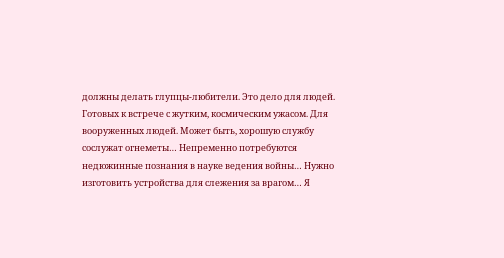должны делать глупцы-любители. Это дело для людей. Готовых к встрече с жутким, космическим ужасом. Для вооруженных людей. Может быть, хорошую службу сослужат огнеметы… Непременно потребуются недюжинные познания в науке ведения войны… Нужно изготовить устройства для слежения за врагом… Я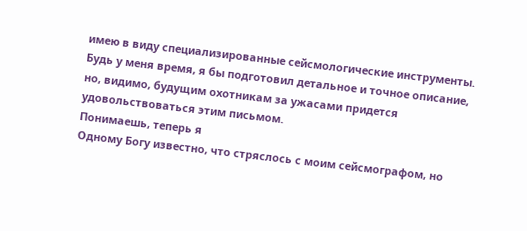имею в виду специализированные сейсмологические инструменты. Будь у меня время, я бы подготовил детальное и точное описание, но, видимо, будущим охотникам за ужасами придется удовольствоваться этим письмом.
Понимаешь, теперь я
Одному Богу известно, что стряслось с моим сейсмографом, но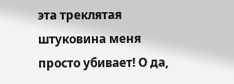эта треклятая штуковина меня просто убивает! О да,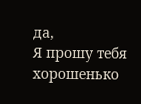да,
Я прошу тебя хорошенько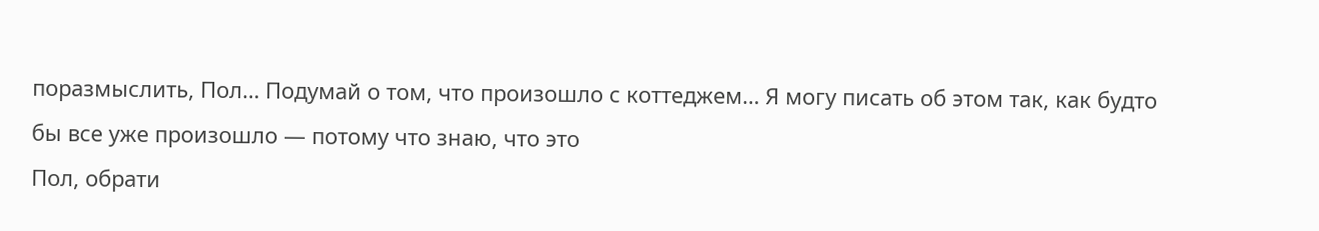поразмыслить, Пол… Подумай о том, что произошло с коттеджем… Я могу писать об этом так, как будто бы все уже произошло — потому что знаю, что это
Пол, обрати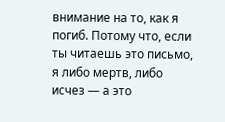внимание на то, как я погиб. Потому что, если ты читаешь это письмо, я либо мертв, либо исчез — а это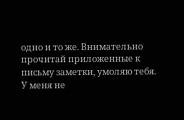одно и то же. Внимательно прочитай приложенные к письму заметки, умоляю тебя. У меня не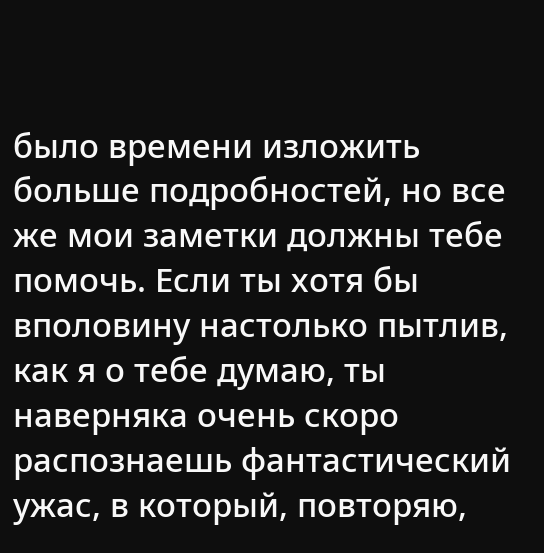было времени изложить больше подробностей, но все же мои заметки должны тебе помочь. Если ты хотя бы вполовину настолько пытлив, как я о тебе думаю, ты наверняка очень скоро распознаешь фантастический ужас, в который, повторяю,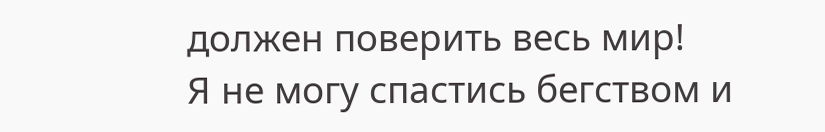должен поверить весь мир!
Я не могу спастись бегством и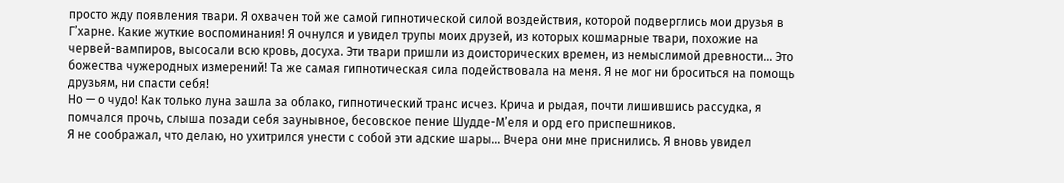просто жду появления твари. Я охвачен той же самой гипнотической силой воздействия, которой подверглись мои друзья в Г’харне. Какие жуткие воспоминания! Я очнулся и увидел трупы моих друзей, из которых кошмарные твари, похожие на червей-вампиров, высосали всю кровь, досуха. Эти твари пришли из доисторических времен, из немыслимой древности… Это божества чужеродных измерений! Та же самая гипнотическая сила подействовала на меня. Я не мог ни броситься на помощь друзьям, ни спасти себя!
Но — о чудо! Как только луна зашла за облако, гипнотический транс исчез. Крича и рыдая, почти лишившись рассудка, я помчался прочь, слыша позади себя заунывное, бесовское пение Шудде-М’еля и орд его приспешников.
Я не соображал, что делаю, но ухитрился унести с собой эти адские шары… Вчера они мне приснились. Я вновь увидел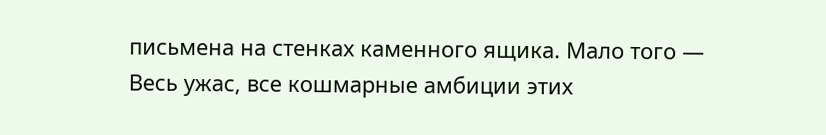письмена на стенках каменного ящика. Мало того —
Весь ужас, все кошмарные амбиции этих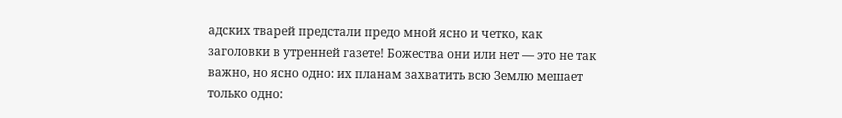адских тварей предстали предо мной ясно и четко, как заголовки в утренней газете! Божества они или нет — это не так важно, но ясно одно: их планам захватить всю Землю мешает только одно: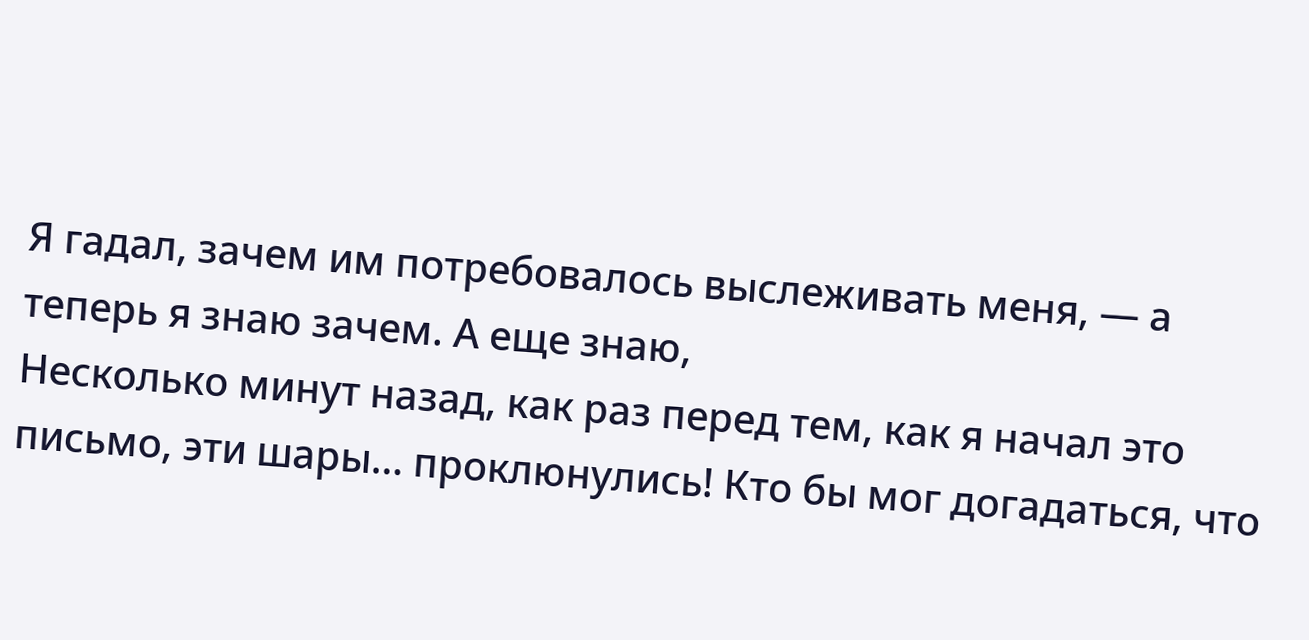Я гадал, зачем им потребовалось выслеживать меня, — а теперь я знаю зачем. А еще знаю,
Несколько минут назад, как раз перед тем, как я начал это письмо, эти шары… проклюнулись! Кто бы мог догадаться, что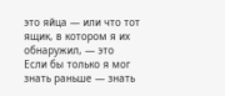это яйца — или что тот ящик, в котором я их обнаружил, — это
Если бы только я мог знать раньше — знать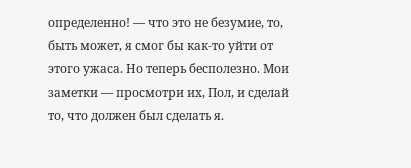определенно! — что это не безумие, то, быть может, я смог бы как-то уйти от этого ужаса. Но теперь бесполезно. Мои заметки — просмотри их, Пол, и сделай то, что должен был сделать я.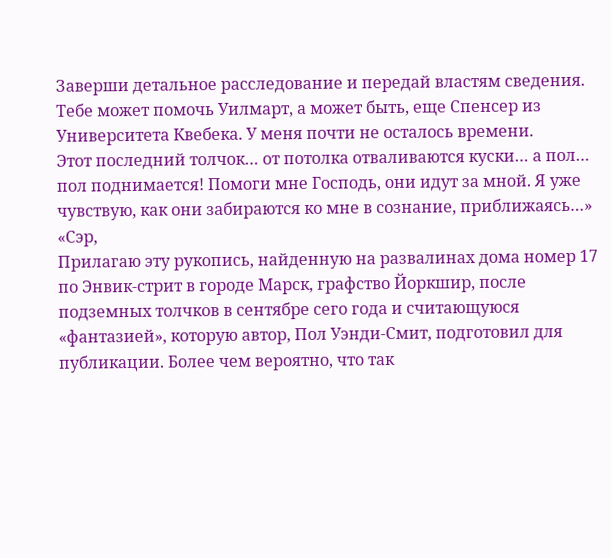Заверши детальное расследование и передай властям сведения. Тебе может помочь Уилмарт, а может быть, еще Спенсер из Университета Квебека. У меня почти не осталось времени.
Этот последний толчок… от потолка отваливаются куски… а пол… пол поднимается! Помоги мне Господь, они идут за мной. Я уже чувствую, как они забираются ко мне в сознание, приближаясь…»
«Сэр,
Прилагаю эту рукопись, найденную на развалинах дома номер 17 по Энвик-стрит в городе Марск, графство Йоркшир, после подземных толчков в сентябре сего года и считающуюся «фантазией», которую автор, Пол Уэнди-Смит, подготовил для публикации. Более чем вероятно, что так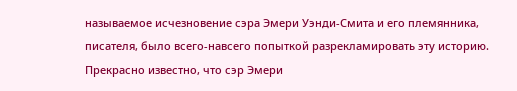называемое исчезновение сэра Эмери Уэнди-Смита и его племянника, писателя, было всего-навсего попыткой разрекламировать эту историю. Прекрасно известно, что сэр Эмери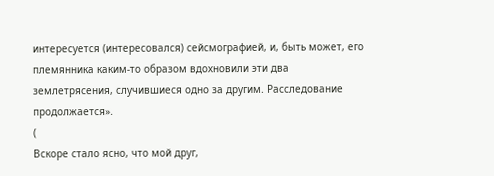интересуется (интересовался) сейсмографией, и, быть может, его племянника каким-то образом вдохновили эти два землетрясения, случившиеся одно за другим. Расследование продолжается».
(
Вскоре стало ясно, что мой друг,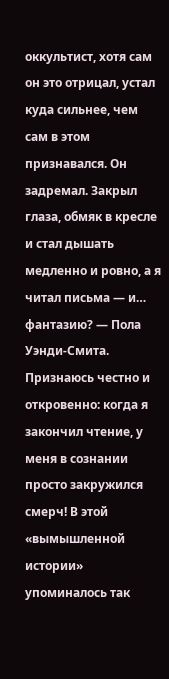оккультист, хотя сам он это отрицал, устал куда сильнее, чем сам в этом признавался. Он задремал. Закрыл глаза, обмяк в кресле и стал дышать медленно и ровно, а я читал письма — и… фантазию? — Пола Уэнди-Смита.
Признаюсь честно и откровенно: когда я закончил чтение, у меня в сознании просто закружился смерч! В этой «вымышленной истории» упоминалось так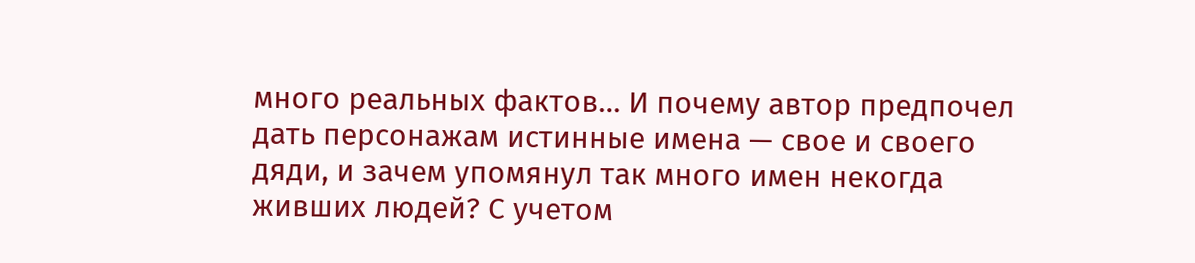много реальных фактов… И почему автор предпочел дать персонажам истинные имена — свое и своего дяди, и зачем упомянул так много имен некогда живших людей? С учетом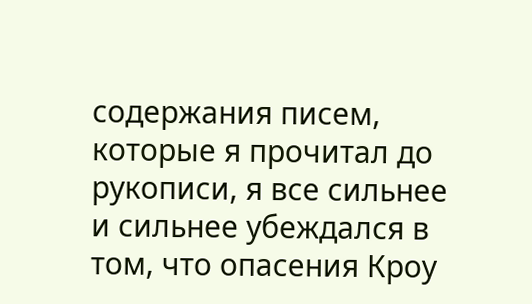содержания писем, которые я прочитал до рукописи, я все сильнее и сильнее убеждался в том, что опасения Кроу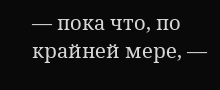— пока что, по крайней мере, —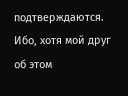подтверждаются. Ибо, хотя мой друг об этом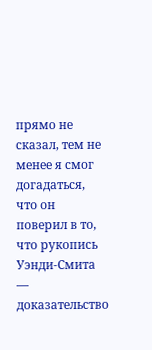прямо не сказал, тем не менее я смог догадаться, что он поверил в то, что рукопись Уэнди-Смита — доказательство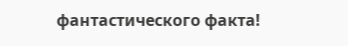фантастического факта!